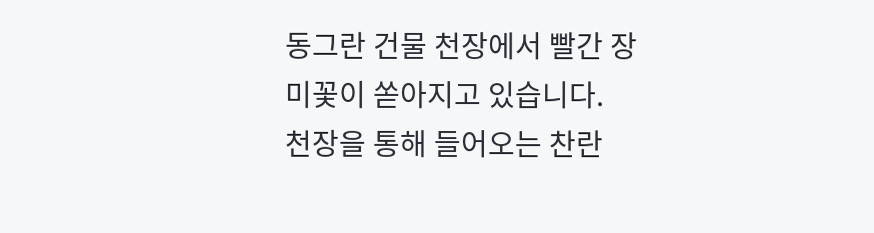동그란 건물 천장에서 빨간 장미꽃이 쏟아지고 있습니다.
천장을 통해 들어오는 찬란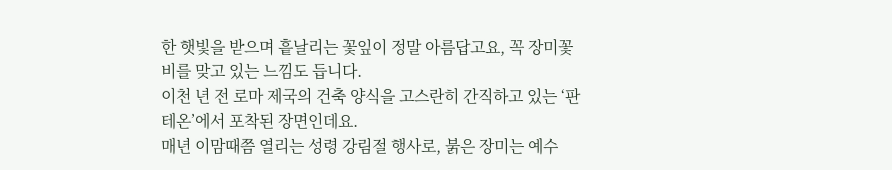한 햇빛을 받으며 흩날리는 꽃잎이 정말 아름답고요, 꼭 장미꽃 비를 맞고 있는 느낌도 듭니다.
이천 년 전 로마 제국의 건축 양식을 고스란히 간직하고 있는 ‘판테온’에서 포착된 장면인데요.
매년 이맘때쯤 열리는 성령 강림절 행사로, 붉은 장미는 예수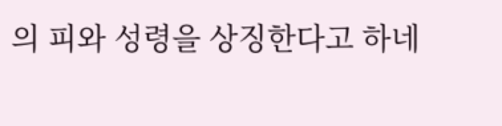의 피와 성령을 상징한다고 하네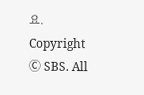요. Copyright Ⓒ SBS. All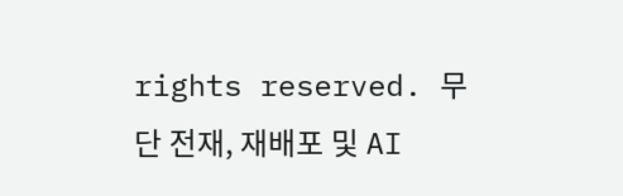rights reserved. 무단 전재, 재배포 및 AI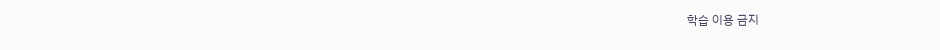학습 이용 금지